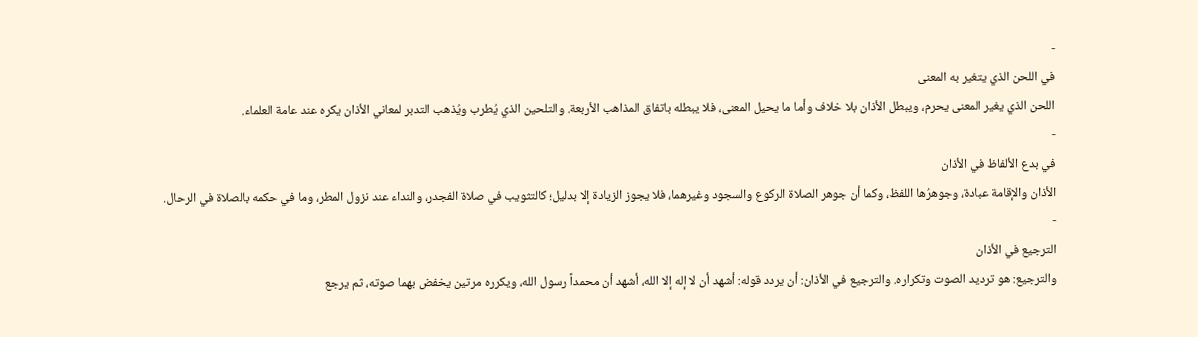-
في اللحن الذي يتغير به المعنى
اللحن الذي يغير المعنى يحرم، ويبطل الأذان بلا خلاف وأما ما يحيل المعنى، فلا يبطله باتفاق المذاهب الأربعة. والتلحين الذي يُطرب ويُذهب التدبر لمعاني الأذان يكره عند عامة العلماء.
-
في بدع الألفاظ في الأذان
الأذان والإقامة عبادة، وجوهرُها اللفظ، وكما أن جوهر الصلاة الركوع والسجود وغيرهما، فلا يجوز الزيادة إلا بدليل؛ كالتثويب في صلاة الفجدر، والنداء عند نزول المطر، وما في حكمه بالصلاة في الرحال.
-
الترجيع في الأذان
والترجيع: هو ترديد الصوت وتكراره. والترجيع في الأذان: أن يردد قوله: أشهد أن لا إله إلا الله، أشهد أن محمداً رسول الله، ويكرره مرتين يخفض بهما صوته، ثم يرجع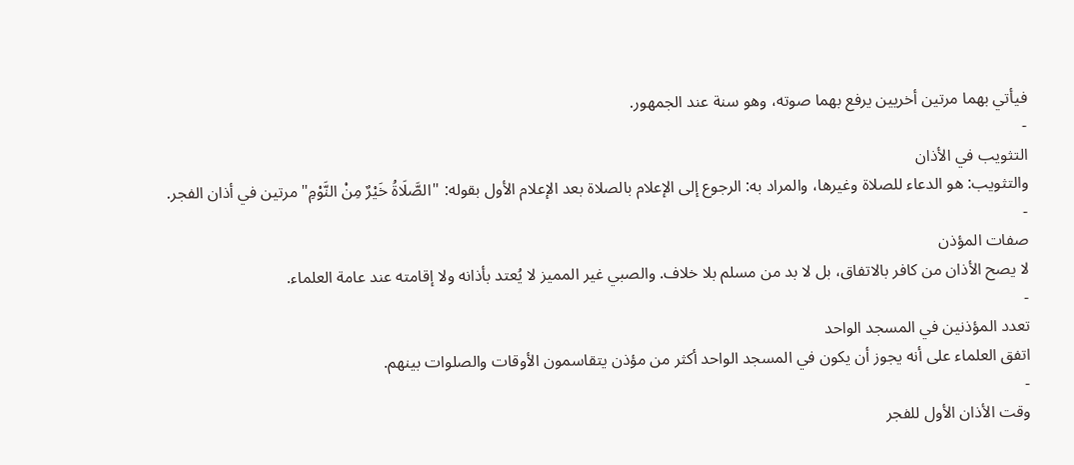فيأتي بهما مرتين أخريين يرفع بهما صوته، وهو سنة عند الجمهور.
-
التثويب في الأذان
والتثويب: هو الدعاء للصلاة وغيرها، والمراد به: الرجوع إلى الإعلام بالصلاة بعد الإعلام الأول بقوله: "الصَّلَاةُ خَيْرٌ مِنْ النَّوْمِ" مرتين في أذان الفجر.
-
صفات المؤذن
لا يصح الأذان من كافر بالاتفاق، بل لا بد من مسلم بلا خلاف. والصبي غير المميز لا يُعتد بأذانه ولا إقامته عند عامة العلماء.
-
تعدد المؤذنين في المسجد الواحد
اتفق العلماء على أنه يجوز أن يكون في المسجد الواحد أكثر من مؤذن يتقاسمون الأوقات والصلوات بينهم.
-
وقت الأذان الأول للفجر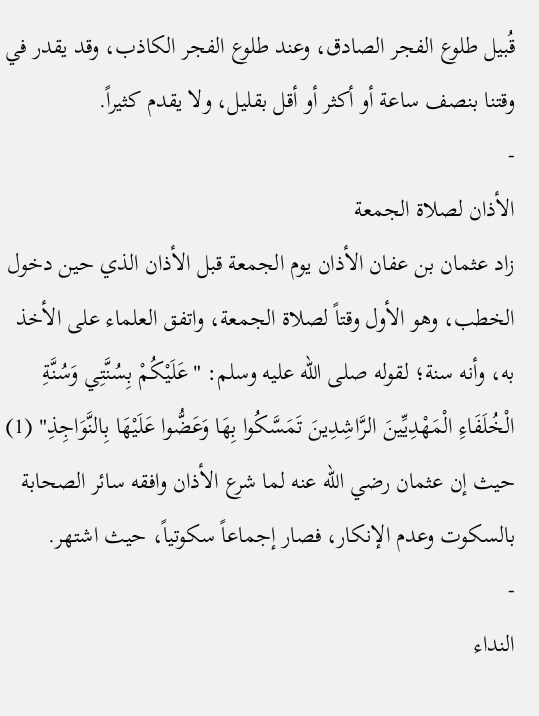قُبيل طلوع الفجر الصادق، وعند طلوع الفجر الكاذب، وقد يقدر في وقتنا بنصف ساعة أو أكثر أو أقل بقليل، ولا يقدم كثيراً.
-
الأذان لصلاة الجمعة
زاد عثمان بن عفان الأذان يوم الجمعة قبل الأذان الذي حين دخول الخطب، وهو الأول وقتاً لصلاة الجمعة، واتفق العلماء على الأخذ به، وأنه سنة؛ لقوله صلى الله عليه وسلم: "عَلَيْكُمْ بِسُنَّتِي وَسُنَّةِ الْخُلَفَاءِ الْمَهْدِيِّينَ الرَّاشِدِينَ تَمَسَّكُوا بِهَا وَعَضُّوا عَلَيْهَا بِالنَّوَاجِذِ" (1) حيث إن عثمان رضي الله عنه لما شرع الأذان وافقه سائر الصحابة بالسكوت وعدم الإنكار، فصار إجماعاً سكوتياً، حيث اشتهر.
-
النداء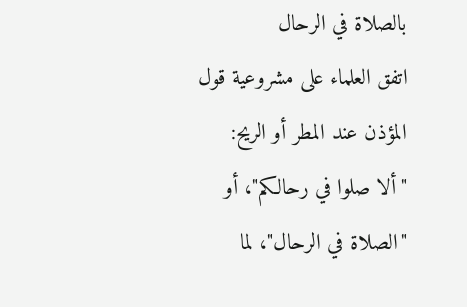بالصلاة في الرحال
اتفق العلماء على مشروعية قول المؤذن عند المطر أو الريح: "ألا صلوا في رحالكم"، أو "الصلاة في الرحال"، لما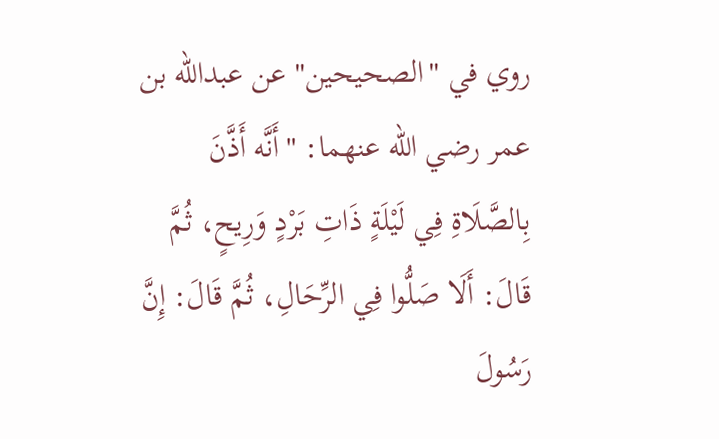روي في "الصحيحين" عن عبدالله بن عمر رضي الله عنهما: "أَنَّه أَذَّنَ بِالصَّلَاةِ فِي لَيْلَةٍ ذَاتِ بَرْدٍ وَرِيحٍ، ثُمَّ قَالَ: أَلَا صَلُّوا فِي الرِّحَالِ، ثُمَّ قَالَ: إِنَّ رَسُولَ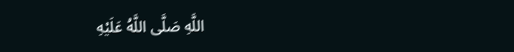اللَّهِ صَلَّى اللَّهُ عَلَيْهِ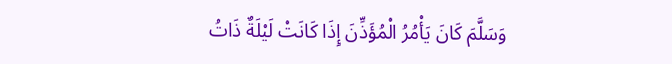وَسَلَّمَ كَانَ يَأْمُرُ الْمُؤَذِّنَ إِذَا كَانَتْ لَيْلَةٌ ذَاتُ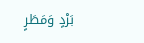بَرْدٍ وَمَطَرٍ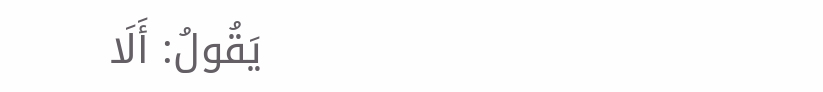يَقُولُ: أَلَا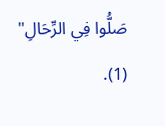صَلُّوا فِي الرِّحَالِ" (1).